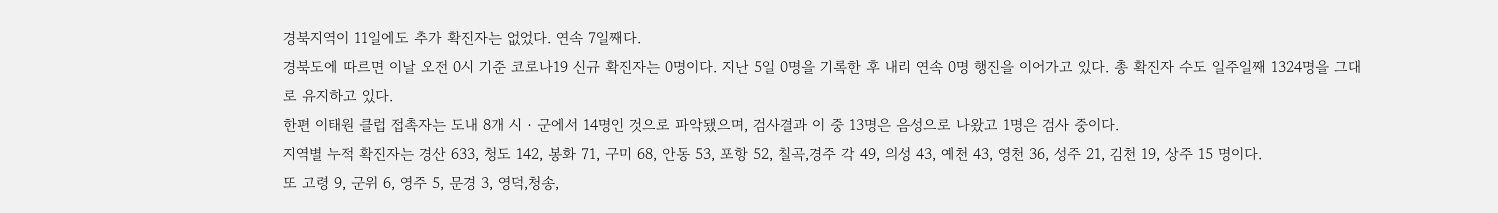경북지역이 11일에도 추가 확진자는 없었다. 연속 7일째다.
경북도에 따르면 이날 오전 0시 기준 코로나19 신규 확진자는 0명이다. 지난 5일 0명을 기록한 후 내리 연속 0명 행진을 이어가고 있다. 총 확진자 수도 일주일째 1324명을 그대로 유지하고 있다.
한편 이태원 클럽 접촉자는 도내 8개 시‧군에서 14명인 것으로 파악됐으며, 검사결과 이 중 13명은 음성으로 나왔고 1명은 검사 중이다.
지역별 누적 확진자는 경산 633, 청도 142, 봉화 71, 구미 68, 안동 53, 포항 52, 칠곡,경주 각 49, 의성 43, 예천 43, 영천 36, 성주 21, 김천 19, 상주 15 명이다.
또 고령 9, 군위 6, 영주 5, 문경 3, 영덕,청송,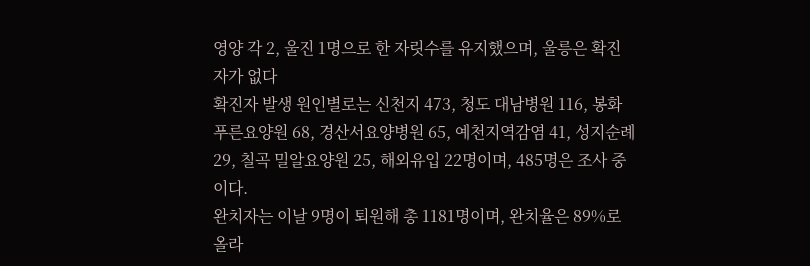영양 각 2, 울진 1명으로 한 자릿수를 유지했으며, 울릉은 확진자가 없다
확진자 발생 원인별로는 신천지 473, 청도 대남병원 116, 봉화 푸른요양원 68, 경산서요양병원 65, 예천지역감염 41, 성지순례 29, 칠곡 밀알요양원 25, 해외유입 22명이며, 485명은 조사 중이다.
완치자는 이날 9명이 퇴원해 총 1181명이며, 완치율은 89%로 올라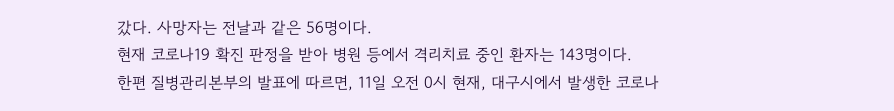갔다. 사망자는 전날과 같은 56명이다.
현재 코로나19 확진 판정을 받아 병원 등에서 격리치료 중인 환자는 143명이다.
한편 질병관리본부의 발표에 따르면, 11일 오전 0시 현재, 대구시에서 발생한 코로나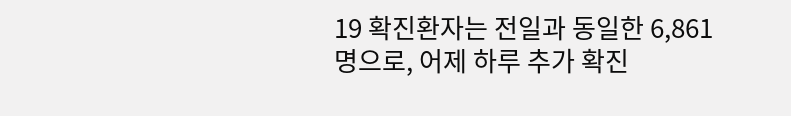19 확진환자는 전일과 동일한 6,861명으로, 어제 하루 추가 확진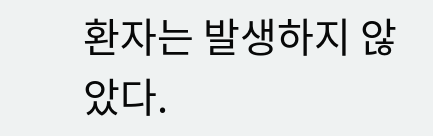환자는 발생하지 않았다.